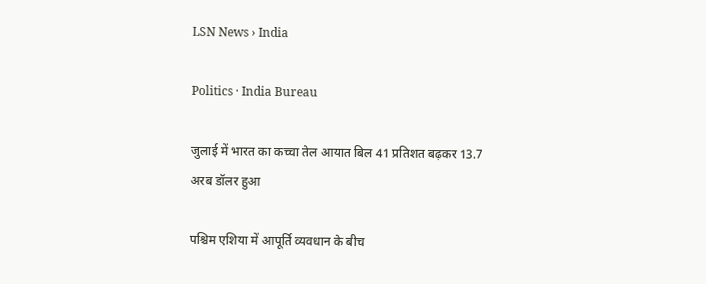LSN News › India

Politics · India Bureau

जुलाई में भारत का कच्चा तेल आयात बिल 41 प्रतिशत बढ़कर 13.7 अरब डॉलर हुआ

पश्चिम एशिया में आपूर्ति व्यवधान के बीच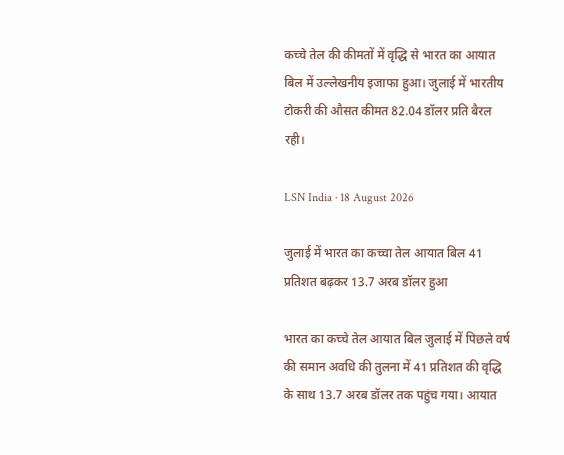कच्चे तेल की कीमतों में वृद्धि से भारत का आयात बिल में उल्लेखनीय इजाफा हुआ। जुलाई में भारतीय टोकरी की औसत कीमत 82.04 डॉलर प्रति बैरल रही।

LSN India · 18 August 2026

जुलाई में भारत का कच्चा तेल आयात बिल 41 प्रतिशत बढ़कर 13.7 अरब डॉलर हुआ

भारत का कच्चे तेल आयात बिल जुलाई में पिछले वर्ष की समान अवधि की तुलना में 41 प्रतिशत की वृद्धि के साथ 13.7 अरब डॉलर तक पहुंच गया। आयात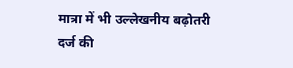मात्रा में भी उल्लेखनीय बढ़ोतरी दर्ज की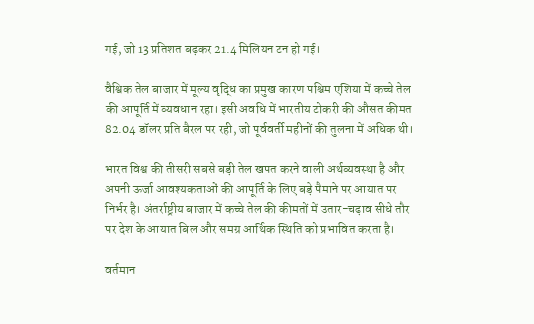गई, जो 13 प्रतिशत बढ़कर 21.4 मिलियन टन हो गई।

वैश्विक तेल बाजार में मूल्य वृद्धि का प्रमुख कारण पश्चिम एशिया में कच्चे तेल की आपूर्ति में व्यवधान रहा। इसी अवधि में भारतीय टोकरी की औसत कीमत 82.04 डॉलर प्रति बैरल पर रही, जो पूर्ववर्ती महीनों की तुलना में अधिक थी।

भारत विश्व की तीसरी सबसे बड़ी तेल खपत करने वाली अर्थव्यवस्था है और अपनी ऊर्जा आवश्यकताओं की आपूर्ति के लिए बड़े पैमाने पर आयात पर निर्भर है। अंतर्राष्ट्रीय बाजार में कच्चे तेल की कीमतों में उतार-चढ़ाव सीधे तौर पर देश के आयात बिल और समग्र आर्थिक स्थिति को प्रभावित करता है।

वर्तमान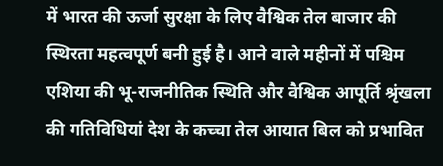में भारत की ऊर्जा सुरक्षा के लिए वैश्विक तेल बाजार की स्थिरता महत्वपूर्ण बनी हुई है। आने वाले महीनों में पश्चिम एशिया की भू-राजनीतिक स्थिति और वैश्विक आपूर्ति श्रृंखला की गतिविधियां देश के कच्चा तेल आयात बिल को प्रभावित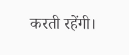करती रहेंगी।